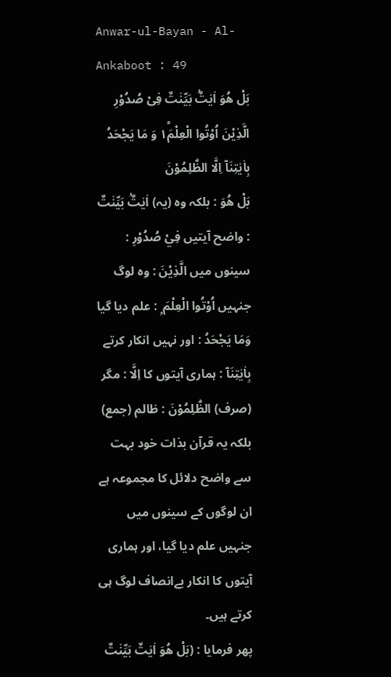Anwar-ul-Bayan - Al-Ankaboot : 49
بَلْ هُوَ اٰیٰتٌۢ بَیِّنٰتٌ فِیْ صُدُوْرِ الَّذِیْنَ اُوْتُوا الْعِلْمَ١ؕ وَ مَا یَجْحَدُ بِاٰیٰتِنَاۤ اِلَّا الظّٰلِمُوْنَ
بَلْ هُوَ : بلکہ وہ (یہ) اٰيٰتٌۢ بَيِّنٰتٌ : واضح آیتیں فِيْ صُدُوْرِ : سینوں میں الَّذِيْنَ : وہ لوگ جنہیں اُوْتُوا الْعِلْمَ ۭ : علم دیا گیا وَمَا يَجْحَدُ : اور نہیں انکار کرتے بِاٰيٰتِنَآ : ہماری آیتوں کا اِلَّا : مگر (صرف) الظّٰلِمُوْنَ : ظالم (جمع)
بلکہ یہ قرآن بذات خود بہت سے واضح دلائل کا مجموعہ ہے ان لوگوں کے سینوں میں جنہیں علم دیا گیا، اور ہماری آیتوں کا انکار بےانصاف لوگ ہی کرتے ہیں۔
پھر فرمایا : (بَلْ ھُوَ اٰیٰتٌ بَیِّنٰتٌ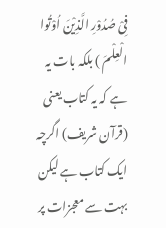فِیْ صُدُوْرِ الَّذِیْنَ اُوْتُوا الْعِلْمَ ) بلکہ بات یہ ہے کہ یہ کتاب یعنی (قرآن شریف) اگرچہ ایک کتاب ہے لیکن بہت سے معجزات پر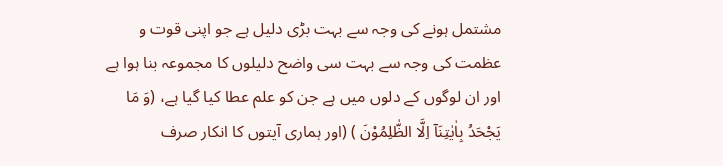مشتمل ہونے کی وجہ سے بہت بڑی دلیل ہے جو اپنی قوت و عظمت کی وجہ سے بہت سی واضح دلیلوں کا مجموعہ بنا ہوا ہے اور ان لوگوں کے دلوں میں ہے جن کو علم عطا کیا گیا ہے، (وَ مَا یَجْحَدُ بِاٰیٰتِنَآ اِلَّا الظّٰلِمُوْنَ ) (اور ہماری آیتوں کا انکار صرف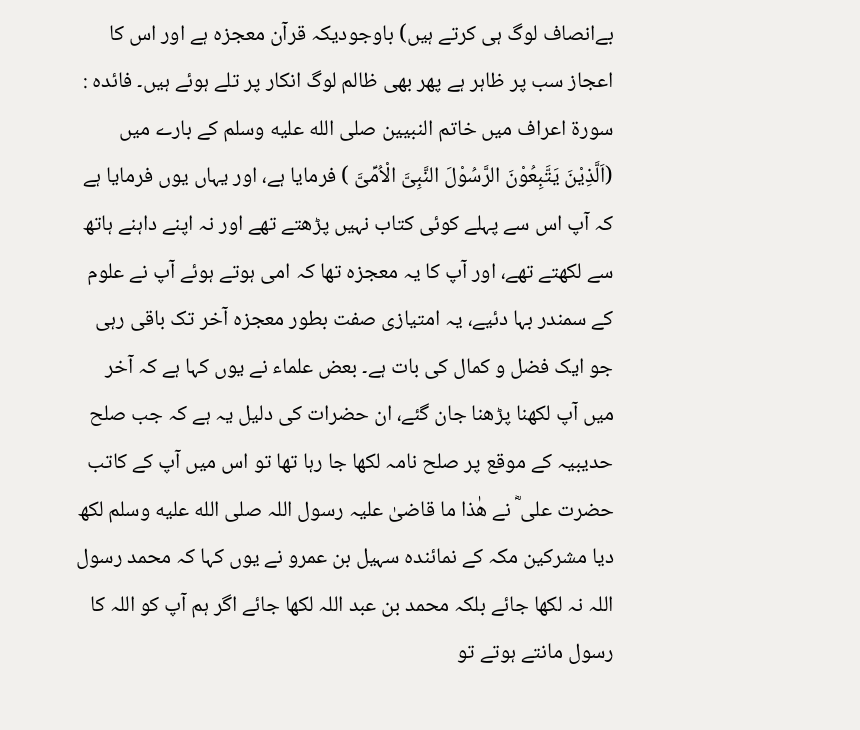بےانصاف لوگ ہی کرتے ہیں) باوجودیکہ قرآن معجزہ ہے اور اس کا اعجاز سب پر ظاہر ہے پھر بھی ظالم لوگ انکار پر تلے ہوئے ہیں۔ فائدہ : سورة اعراف میں خاتم النبیین صلى الله عليه وسلم کے بارے میں (اَلَّذِیْنَ یَتَّبِعُوْنَ الرَّسُوْلَ النَّبِیَّ الْاُمِّیَّ ) فرمایا ہے، اور یہاں یوں فرمایا ہے کہ آپ اس سے پہلے کوئی کتاب نہیں پڑھتے تھے اور نہ اپنے داہنے ہاتھ سے لکھتے تھے، اور آپ کا یہ معجزہ تھا کہ امی ہوتے ہوئے آپ نے علوم کے سمندر بہا دئیے، یہ امتیازی صفت بطور معجزہ آخر تک باقی رہی جو ایک فضل و کمال کی بات ہے۔ بعض علماء نے یوں کہا ہے کہ آخر میں آپ لکھنا پڑھنا جان گئے، ان حضرات کی دلیل یہ ہے کہ جب صلح حدیبیہ کے موقع پر صلح نامہ لکھا جا رہا تھا تو اس میں آپ کے کاتب حضرت علی ؓ نے ھٰذا ما قاضیٰ علیہ رسول اللہ صلى الله عليه وسلم لکھ دیا مشرکین مکہ کے نمائندہ سہیل بن عمرو نے یوں کہا کہ محمد رسول اللہ نہ لکھا جائے بلکہ محمد بن عبد اللہ لکھا جائے اگر ہم آپ کو اللہ کا رسول مانتے ہوتے تو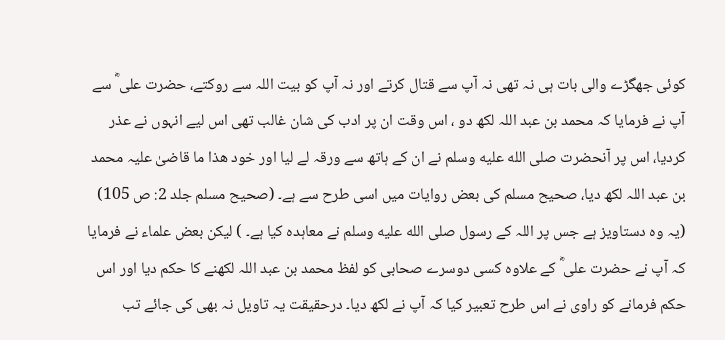کوئی جھگڑے والی بات ہی نہ تھی نہ آپ سے قتال کرتے اور نہ آپ کو بیت اللہ سے روکتے، حضرت علی ؓ سے آپ نے فرمایا کہ محمد بن عبد اللہ لکھ دو ، اس وقت ان پر ادب کی شان غالب تھی اس لیے انہوں نے عذر کردیا، اس پر آنحضرت صلى الله عليه وسلم نے ان کے ہاتھ سے ورقہ لے لیا اور خود ھذا ما قاضیٰ علیہ محمد بن عبد اللہ لکھ دیا، صحیح مسلم کی بعض روایات میں اسی طرح سے ہے۔ (صحیح مسلم جلد 2: ص 105) (یہ وہ دستاویز ہے جس پر اللہ کے رسول صلى الله عليه وسلم نے معاہدہ کیا ہے۔ ) لیکن بعض علماء نے فرمایا کہ آپ نے حضرت علی ؓ کے علاوہ کسی دوسرے صحابی کو لفظ محمد بن عبد اللہ لکھنے کا حکم دیا اور اس حکم فرمانے کو راوی نے اس طرح تعبیر کیا کہ آپ نے لکھ دیا۔ درحقیقت یہ تاویل نہ بھی کی جائے تب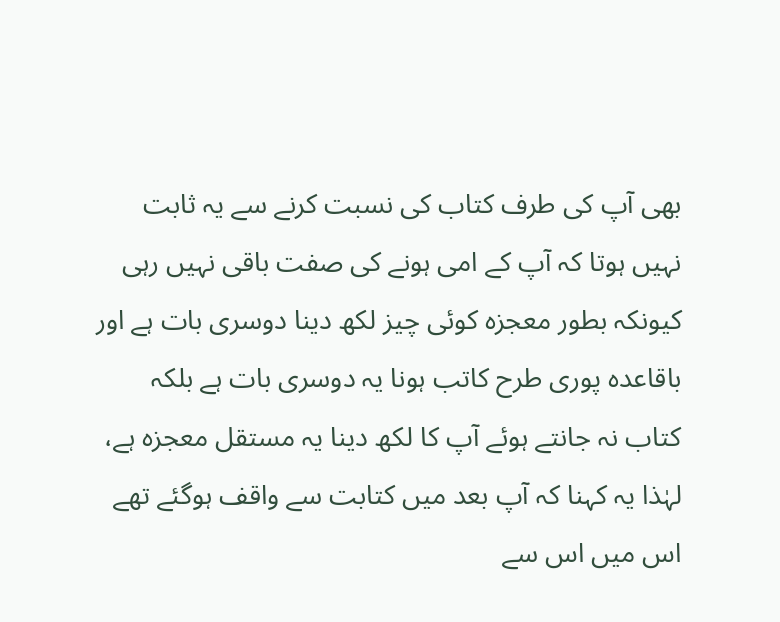بھی آپ کی طرف کتاب کی نسبت کرنے سے یہ ثابت نہیں ہوتا کہ آپ کے امی ہونے کی صفت باقی نہیں رہی کیونکہ بطور معجزہ کوئی چیز لکھ دینا دوسری بات ہے اور باقاعدہ پوری طرح کاتب ہونا یہ دوسری بات ہے بلکہ کتاب نہ جانتے ہوئے آپ کا لکھ دینا یہ مستقل معجزہ ہے، لہٰذا یہ کہنا کہ آپ بعد میں کتابت سے واقف ہوگئے تھے اس میں اس سے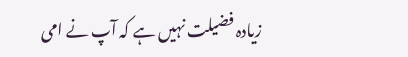زیادہ فضیلت نہیں ہے کہ آپ نے امی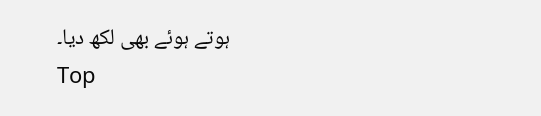ہوتے ہوئے بھی لکھ دیا۔
Top